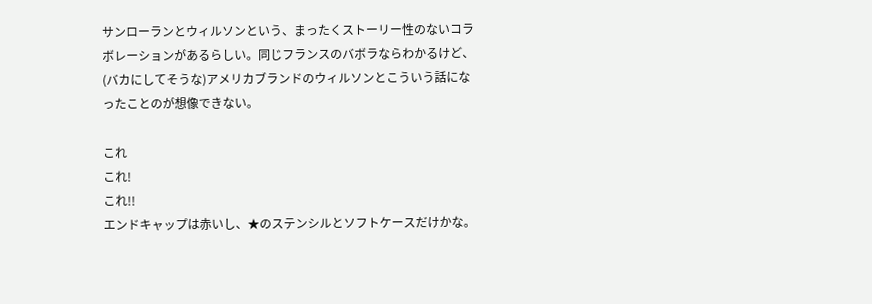サンローランとウィルソンという、まったくストーリー性のないコラボレーションがあるらしい。同じフランスのバボラならわかるけど、(バカにしてそうな)アメリカブランドのウィルソンとこういう話になったことのが想像できない。

これ
これ!
これ!!
エンドキャップは赤いし、★のステンシルとソフトケースだけかな。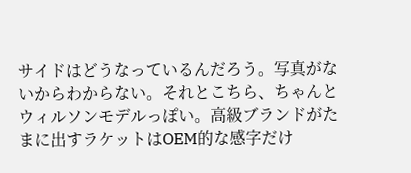サイドはどうなっているんだろう。写真がないからわからない。それとこちら、ちゃんとウィルソンモデルっぽい。高級ブランドがたまに出すラケットはOEM的な感字だけ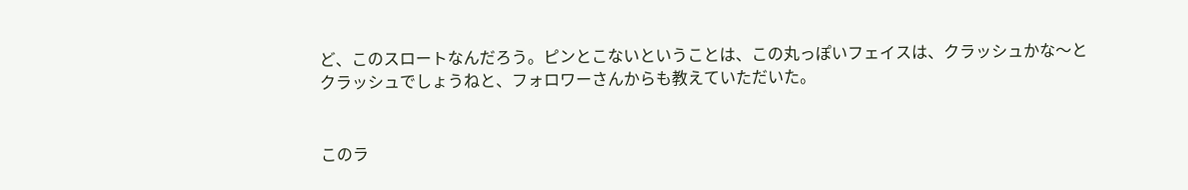ど、このスロートなんだろう。ピンとこないということは、この丸っぽいフェイスは、クラッシュかな〜と
クラッシュでしょうねと、フォロワーさんからも教えていただいた。


このラ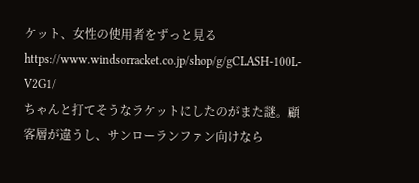ケット、女性の使用者をずっと見る
https://www.windsorracket.co.jp/shop/g/gCLASH-100L-V2G1/
ちゃんと打てそうなラケットにしたのがまた謎。顧客層が違うし、サンローランファン向けなら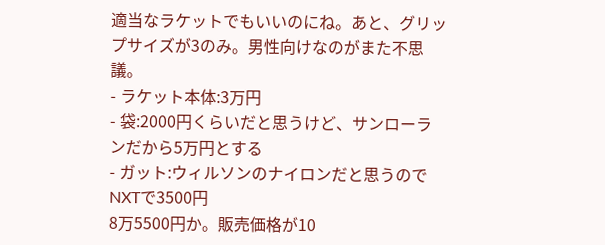適当なラケットでもいいのにね。あと、グリップサイズが3のみ。男性向けなのがまた不思議。
- ラケット本体:3万円
- 袋:2000円くらいだと思うけど、サンローランだから5万円とする
- ガット:ウィルソンのナイロンだと思うのでNXTで3500円
8万5500円か。販売価格が10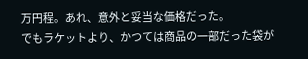万円程。あれ、意外と妥当な価格だった。
でもラケットより、かつては商品の一部だった袋が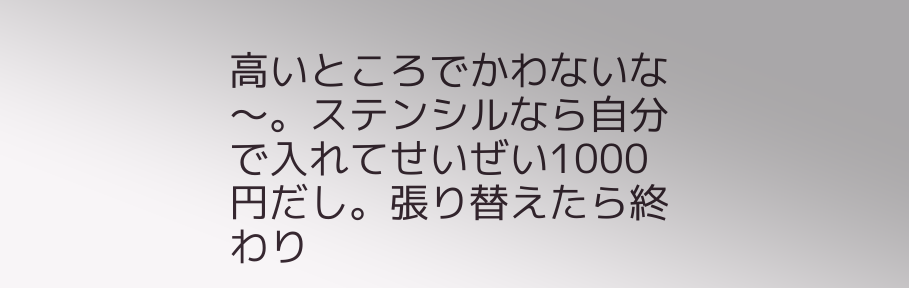高いところでかわないな〜。ステンシルなら自分で入れてせいぜい1000円だし。張り替えたら終わり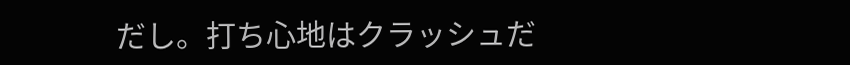だし。打ち心地はクラッシュだ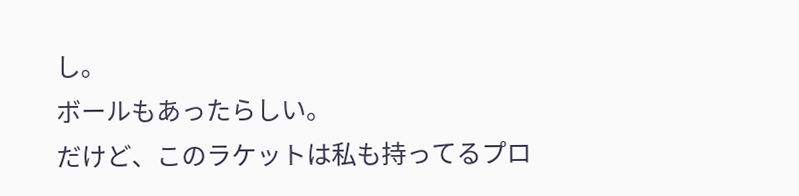し。
ボールもあったらしい。
だけど、このラケットは私も持ってるプロ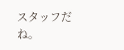スタッフだね。